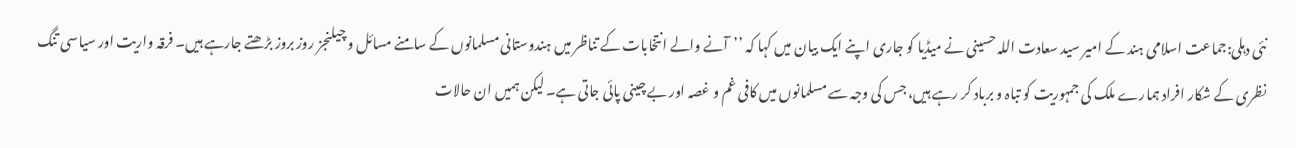نئی دہلی:جماعت اسلامی ہند کے امیر سید سعادت اللہ حسینی نے میڈیا کو جاری اپنے ایک بیان میں کہا کہ ’’آنے والے انتخابات کے تناظر میں ہندوستانی مسلمانوں کے سامنے مسائل و چیلنجز روز بروز بڑھتے جارہے ہیں۔ فرقہ واریت اور سیاسی تنگ نظری کے شکار افراد ہمارے ملک کی جمہوریت کو تباہ و برباد کر رہے ہیں، جس کی وجہ سے مسلمانوں میں کافی غم و غصہ اور بے چینی پائی جاتی ہے۔ لیکن ہمیں ان حالات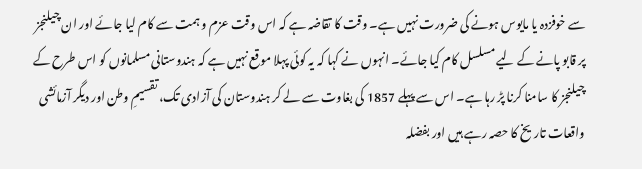سے خوفزدہ یا مایوس ہونے کی ضرورت نہیں ہے۔ وقت کا تقاضہ ہے کہ اس وقت عزم و ہمت سے کام لیا جائے اور ان چیلنجز پر قابو پانے کے لیے مسلسل کام کیا جائے۔ انہوں نے کہا کہ یہ کوئی پہلا موقع نہیں ہے کہ ہندوستانی مسلمانوں کو اس طرح کے چیلنجز کا سامنا کرنا پڑ رہا ہے۔ اس سے پہلے 1857 کی بغاوت سے لے کر ہندوستان کی آزادی تک، تقسیمِ وطن اور دیگر آزمائشی واقعات تاریخ کا حصہ رہے ہیں اور بفضلہ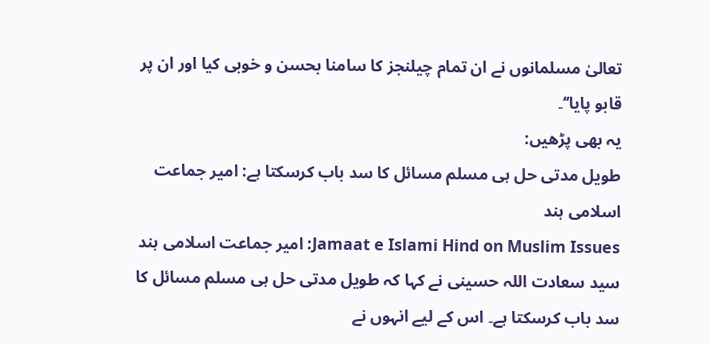تعالیٰ مسلمانوں نے ان تمام چیلنجز کا سامنا بحسن و خوبی کیا اور ان پر قابو پایا‘‘۔
یہ بھی پڑھیں:
طویل مدتی حل ہی مسلم مسائل کا سد باب کرسکتا ہے: امیر جماعت اسلامی ہند
Jamaat e Islami Hind on Muslim Issues: امیر جماعت اسلامی ہند سید سعادت اللہ حسینی نے کہا کہ طویل مدتی حل ہی مسلم مسائل کا سد باب کرسکتا ہے۔ اس کے لیے انہوں نے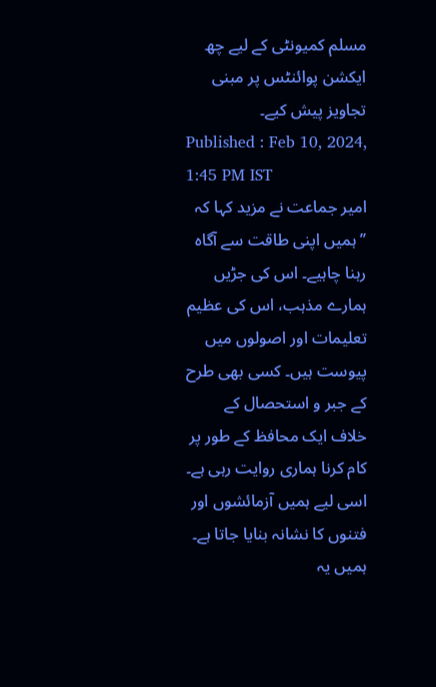مسلم کمیونٹی کے لیے چھ ایکشن پوائنٹس پر مبنی تجاویز پیش کیے۔
Published : Feb 10, 2024, 1:45 PM IST
امیر جماعت نے مزید کہا کہ ’’ہمیں اپنی طاقت سے آگاہ رہنا چاہیے۔ اس کی جڑیں ہمارے مذہب، اس کی عظیم تعلیمات اور اصولوں میں پیوست ہیں۔ کسی بھی طرح کے جبر و استحصال کے خلاف ایک محافظ کے طور پر کام کرنا ہماری روایت رہی ہے۔ اسی لیے ہمیں آزمائشوں اور فتنوں کا نشانہ بنایا جاتا ہے۔ ہمیں یہ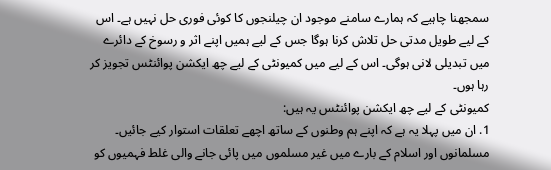سمجھنا چاہیے کہ ہمارے سامنے موجود ان چیلنجوں کا کوئی فوری حل نہیں ہے۔ اس کے لیے طویل مدتی حل تلاش کرنا ہوگا جس کے لیے ہمیں اپنے اثر و رسوخ کے دائرے میں تبدیلی لانی ہوگی۔ اس کے لیے میں کمیونٹی کے لیے چھ ایکشن پوائنٹس تجویز کر رہا ہوں۔
کمیونٹی کے لیے چھ ایکشن پوائنٹس یہ ہیں:
1. ان میں پہلا یہ ہے کہ اپنے ہم وطنوں کے ساتھ اچھے تعلقات استوار کیے جائیں۔ مسلمانوں اور اسلام کے بارے میں غیر مسلموں میں پائی جانے والی غلط فہمیوں کو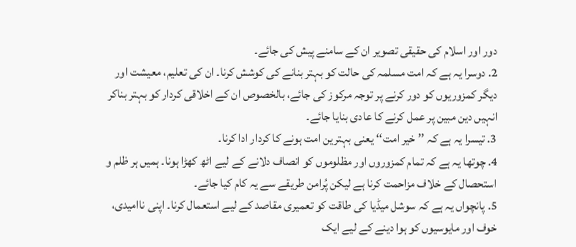دور اور اسلام کی حقیقی تصویر ان کے سامنے پیش کی جائے۔
2. دوسرا یہ ہے کہ امت مسلمہ کی حالت کو بہتر بنانے کی کوشش کرنا۔ ان کی تعلیم، معیشت اور دیگر کمزوریوں کو دور کرنے پر توجہ مرکوز کی جائے، بالخصوص ان کے اخلاقی کردار کو بہتر بناکر انہیں دین مبین پر عمل کرنے کا عادی بنایا جائے۔
3. تیسرا یہ ہے کہ ’’ خیر امت‘‘ یعنی بہترین امت ہونے کا کردار ادا کرنا۔
4. چوتھا یہ ہے کہ تمام کمزوروں اور مظلوموں کو انصاف دلانے کے لیے اٹھ کھڑا ہونا۔ ہمیں ہر ظلم و استحصال کے خلاف مزاحمت کرنا ہے لیکن پُرامن طریقے سے یہ کام کیا جائے۔
5. پانچواں یہ ہے کہ سوشل میڈیا کی طاقت کو تعمیری مقاصد کے لیے استعمال کرنا۔ اپنی ناامیدی، خوف اور مایوسیوں کو ہوا دینے کے لیے ایک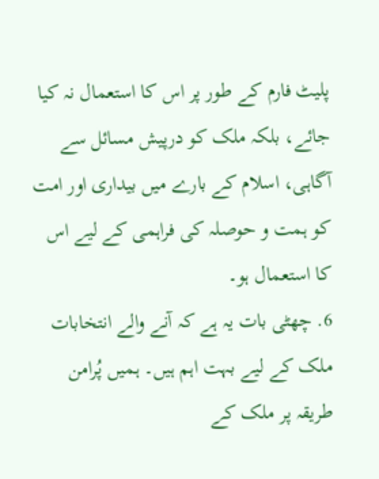پلیٹ فارم کے طور پر اس کا استعمال نہ کیا جائے، بلکہ ملک کو درپیش مسائل سے آگاہی، اسلام کے بارے میں بیداری اور امت کو ہمت و حوصلہ کی فراہمی کے لیے اس کا استعمال ہو۔
6. چھٹی بات یہ ہے کہ آنے والے انتخابات ملک کے لیے بہت اہم ہیں۔ ہمیں پُرامن طریقہ پر ملک کے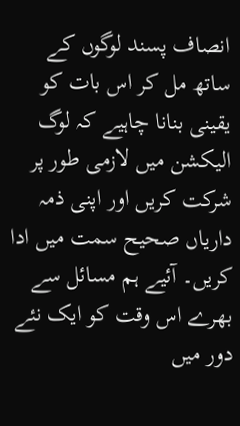انصاف پسند لوگوں کے ساتھ مل کر اس بات کو یقینی بنانا چاہیے کہ لوگ الیکشن میں لازمی طور پر شرکت کریں اور اپنی ذمہ داریاں صحیح سمت میں ادا کریں۔ آئیے ہم مسائل سے بھرے اس وقت کو ایک نئے دور میں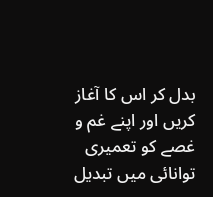بدل کر اس کا آغاز کریں اور اپنے غم و غصے کو تعمیری توانائی میں تبدیل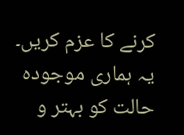کرنے کا عزم کریں۔ یہ ہماری موجودہ حالت کو بہتر و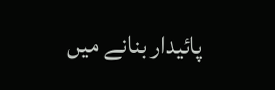پائیدار بنانے میں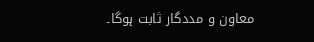معاون و مددگار ثابت ہوگا۔